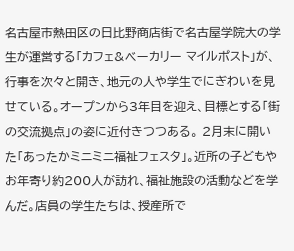名古屋市熱田区の日比野商店街で名古屋学院大の学生が運営する「カフェ&ベーカリー マイルポスト」が、行事を次々と開き、地元の人や学生でにぎわいを見せている。オープンから3年目を迎え、目標とする「街の交流拠点」の姿に近付きつつある。 2月末に開いた「あったかミニミニ福祉フェスタ」。近所の子どもやお年寄り約200人が訪れ、福祉施設の活動などを学んだ。店員の学生たちは、授産所で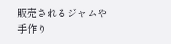販売されるジャムや手作り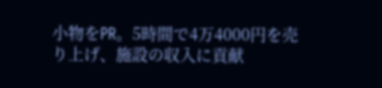小物をPR。5時間で4万4000円を売り上げ、施設の収入に貢献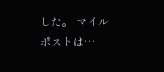した。 マイルポストは…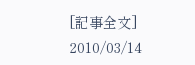[記事全文]
2010/03/14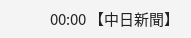00:00 【中日新聞】